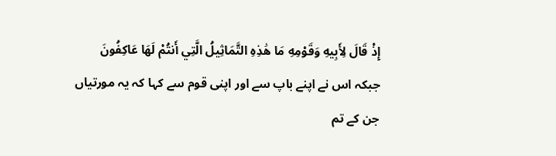إِذْ قَالَ لِأَبِيهِ وَقَوْمِهِ مَا هَٰذِهِ التَّمَاثِيلُ الَّتِي أَنتُمْ لَهَا عَاكِفُونَ
جبکہ اس نے اپنے باپ سے اور اپنی قوم سے کہا کہ یہ مورتیاں جن کے تم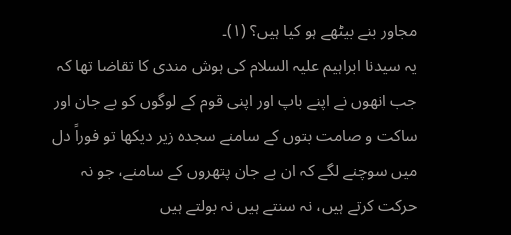مجاور بنے بیٹھے ہو کیا ہیں؟ (١)۔
یہ سیدنا ابراہیم علیہ السلام کی ہوش مندی کا تقاضا تھا کہ جب انھوں نے اپنے باپ اور اپنی قوم کے لوگوں کو بے جان اور ساکت و صامت بتوں کے سامنے سجدہ زیر دیکھا تو فوراً دل میں سوچنے لگے کہ ان بے جان پتھروں کے سامنے، جو نہ حرکت کرتے ہیں، نہ سنتے ہیں نہ بولتے ہیں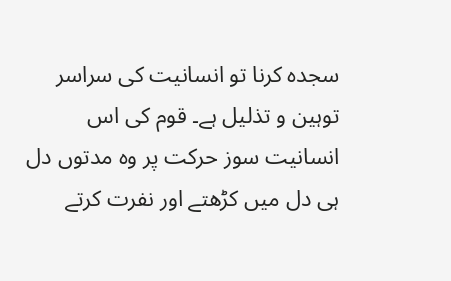سجدہ کرنا تو انسانیت كی سراسر توہین و تذلیل ہے۔ قوم کی اس انسانیت سوز حرکت پر وہ مدتوں دل ہی دل میں کڑھتے اور نفرت کرتے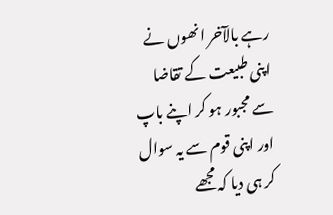رہے بالآخر انھوں نے اپنی طبیعت کے تقاضا سے مجبور ہو کر اپنے باپ اور اپنی قوم سے یہ سوال کر ہی دیا کہ مجھے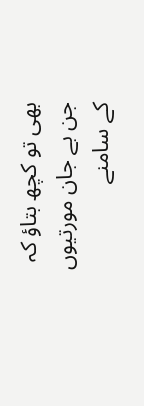بھی تو کچھ بتاؤ کہ جن بے جان مورتیوں کے سامنے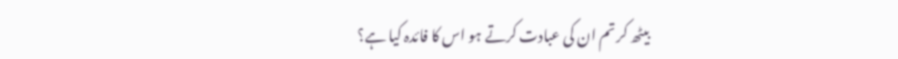بیٹھ کر تم ان کی عبادت کرتے ہو اس کا فائدہ کیا ہے؟